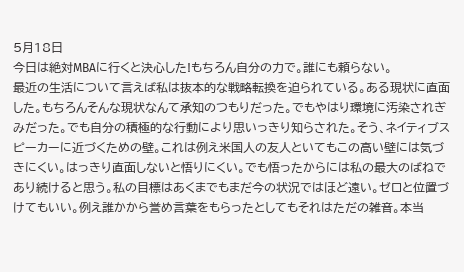5月18日
今日は絶対MBAに行くと決心した!もちろん自分の力で。誰にも頼らない。
最近の生活について言えば私は抜本的な戦略転換を迫られている。ある現状に直面した。もちろんそんな現状なんて承知のつもりだった。でもやはり環境に汚染されぎみだった。でも自分の積極的な行動により思いっきり知らされた。そう、ネイティブスピーカーに近づくための壁。これは例え米国人の友人といてもこの高い壁には気づきにくい。はっきり直面しないと悟りにくい。でも悟ったからには私の最大のばねであり続けると思う。私の目標はあくまでもまだ今の状況ではほど遠い。ゼロと位置づけてもいい。例え誰かから誉め言葉をもらったとしてもそれはただの雑音。本当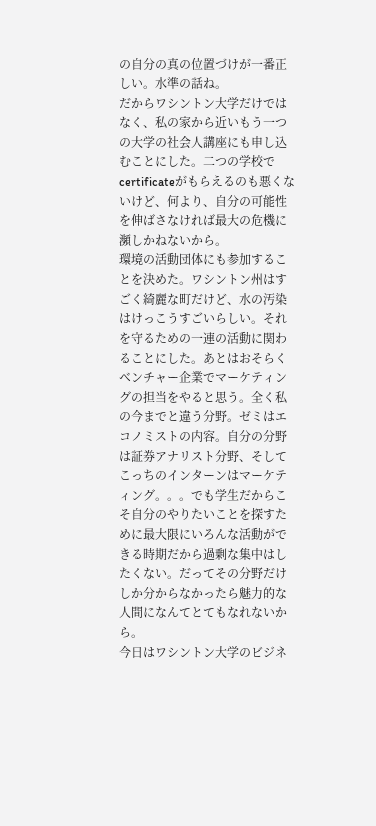の自分の真の位置づけが一番正しい。水準の話ね。
だからワシントン大学だけではなく、私の家から近いもう一つの大学の社会人講座にも申し込むことにした。二つの学校でcertificateがもらえるのも悪くないけど、何より、自分の可能性を伸ばさなければ最大の危機に瀕しかねないから。
環境の活動団体にも参加することを決めた。ワシントン州はすごく綺麗な町だけど、水の汚染はけっこうすごいらしい。それを守るための一連の活動に関わることにした。あとはおそらくベンチャー企業でマーケティングの担当をやると思う。全く私の今までと違う分野。ゼミはエコノミストの内容。自分の分野は証券アナリスト分野、そしてこっちのインターンはマーケティング。。。でも学生だからこそ自分のやりたいことを探すために最大限にいろんな活動ができる時期だから過剰な集中はしたくない。だってその分野だけしか分からなかったら魅力的な人間になんてとてもなれないから。
今日はワシントン大学のビジネ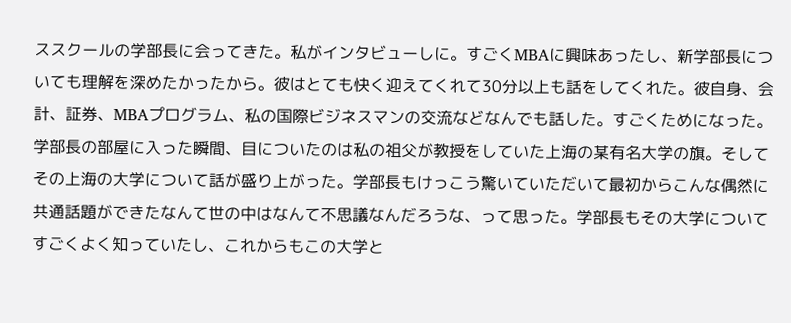ススクールの学部長に会ってきた。私がインタビューしに。すごくMBAに興味あったし、新学部長についても理解を深めたかったから。彼はとても快く迎えてくれて30分以上も話をしてくれた。彼自身、会計、証券、MBAプログラム、私の国際ビジネスマンの交流などなんでも話した。すごくためになった。学部長の部屋に入った瞬間、目についたのは私の祖父が教授をしていた上海の某有名大学の旗。そしてその上海の大学について話が盛り上がった。学部長もけっこう驚いていただいて最初からこんな偶然に共通話題ができたなんて世の中はなんて不思議なんだろうな、って思った。学部長もその大学についてすごくよく知っていたし、これからもこの大学と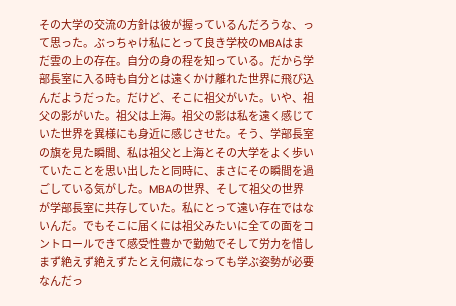その大学の交流の方針は彼が握っているんだろうな、って思った。ぶっちゃけ私にとって良き学校のMBAはまだ雲の上の存在。自分の身の程を知っている。だから学部長室に入る時も自分とは遠くかけ離れた世界に飛び込んだようだった。だけど、そこに祖父がいた。いや、祖父の影がいた。祖父は上海。祖父の影は私を遠く感じていた世界を異様にも身近に感じさせた。そう、学部長室の旗を見た瞬間、私は祖父と上海とその大学をよく歩いていたことを思い出したと同時に、まさにその瞬間を過ごしている気がした。MBAの世界、そして祖父の世界が学部長室に共存していた。私にとって遠い存在ではないんだ。でもそこに届くには祖父みたいに全ての面をコントロールできて感受性豊かで勤勉でそして労力を惜しまず絶えず絶えずたとえ何歳になっても学ぶ姿勢が必要なんだっ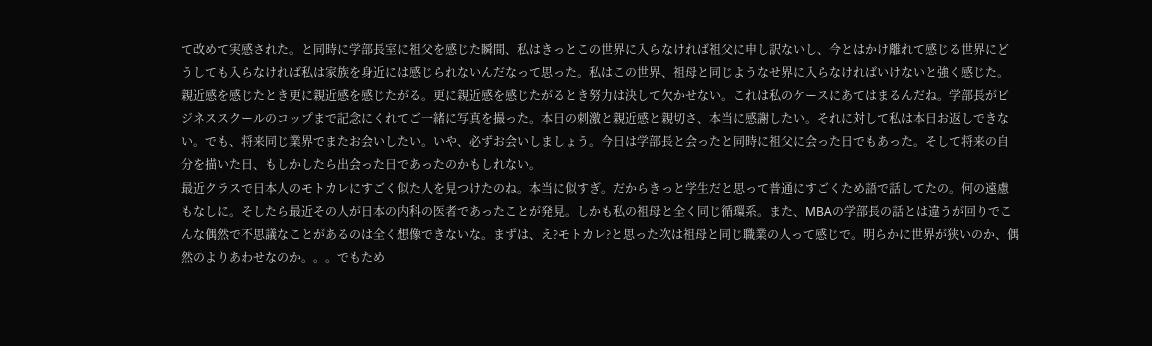て改めて実感された。と同時に学部長室に祖父を感じた瞬間、私はきっとこの世界に入らなければ祖父に申し訳ないし、今とはかけ離れて感じる世界にどうしても入らなければ私は家族を身近には感じられないんだなって思った。私はこの世界、祖母と同じようなせ界に入らなければいけないと強く感じた。親近感を感じたとき更に親近感を感じたがる。更に親近感を感じたがるとき努力は決して欠かせない。これは私のケースにあてはまるんだね。学部長がビジネススクールのコップまで記念にくれてご一緒に写真を撮った。本日の刺激と親近感と親切さ、本当に感謝したい。それに対して私は本日お返しできない。でも、将来同じ業界でまたお会いしたい。いや、必ずお会いしましょう。今日は学部長と会ったと同時に祖父に会った日でもあった。そして将来の自分を描いた日、もしかしたら出会った日であったのかもしれない。
最近クラスで日本人のモトカレにすごく似た人を見つけたのね。本当に似すぎ。だからきっと学生だと思って普通にすごくため語で話してたの。何の遠慮もなしに。そしたら最近その人が日本の内科の医者であったことが発見。しかも私の祖母と全く同じ循環系。また、MBAの学部長の話とは違うが回りでこんな偶然で不思議なことがあるのは全く想像できないな。まずは、え?モトカレ?と思った次は祖母と同じ職業の人って感じで。明らかに世界が狭いのか、偶然のよりあわせなのか。。。でもため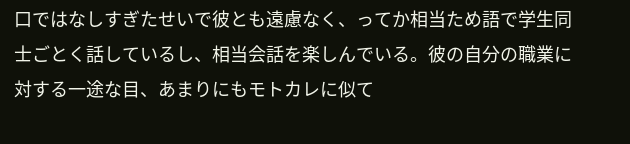口ではなしすぎたせいで彼とも遠慮なく、ってか相当ため語で学生同士ごとく話しているし、相当会話を楽しんでいる。彼の自分の職業に対する一途な目、あまりにもモトカレに似て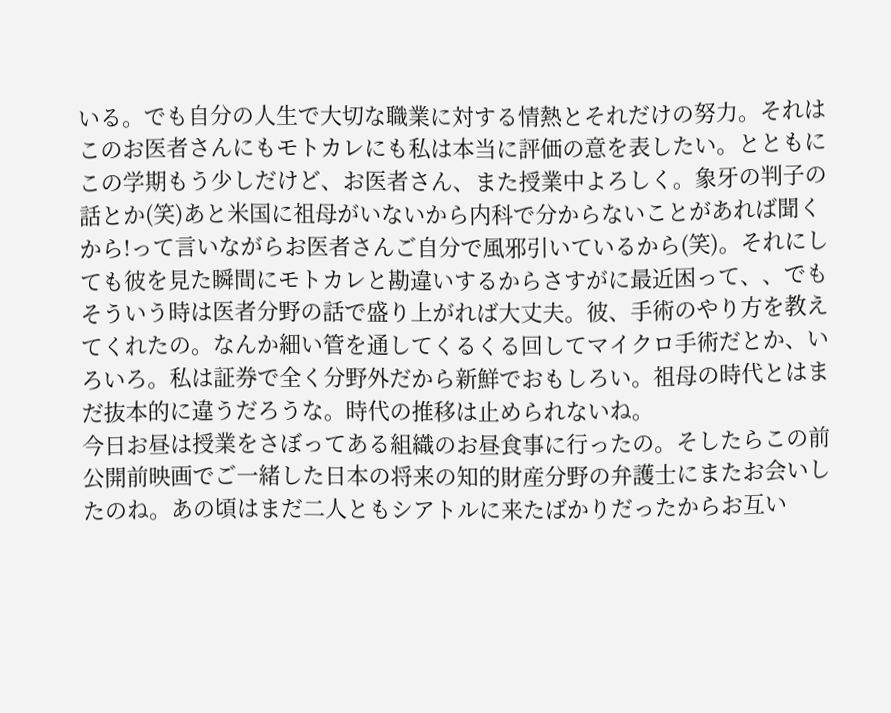いる。でも自分の人生で大切な職業に対する情熱とそれだけの努力。それはこのお医者さんにもモトカレにも私は本当に評価の意を表したい。とともにこの学期もう少しだけど、お医者さん、また授業中よろしく。象牙の判子の話とか(笑)あと米国に祖母がいないから内科で分からないことがあれば聞くから!って言いながらお医者さんご自分で風邪引いているから(笑)。それにしても彼を見た瞬間にモトカレと勘違いするからさすがに最近困って、、でもそういう時は医者分野の話で盛り上がれば大丈夫。彼、手術のやり方を教えてくれたの。なんか細い管を通してくるくる回してマイクロ手術だとか、いろいろ。私は証券で全く分野外だから新鮮でおもしろい。祖母の時代とはまだ抜本的に違うだろうな。時代の推移は止められないね。
今日お昼は授業をさぼってある組織のお昼食事に行ったの。そしたらこの前公開前映画でご一緒した日本の将来の知的財産分野の弁護士にまたお会いしたのね。あの頃はまだ二人ともシアトルに来たばかりだったからお互い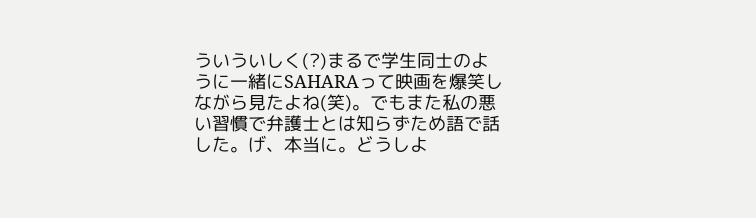ういういしく(?)まるで学生同士のように一緒にSAHARAって映画を爆笑しながら見たよね(笑)。でもまた私の悪い習慣で弁護士とは知らずため語で話した。げ、本当に。どうしよ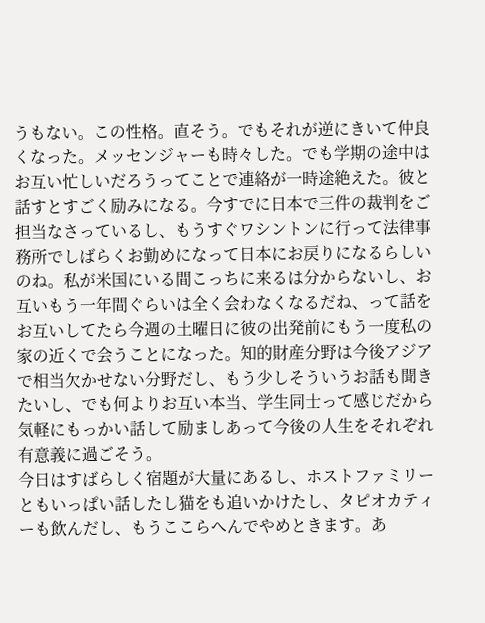うもない。この性格。直そう。でもそれが逆にきいて仲良くなった。メッセンジャーも時々した。でも学期の途中はお互い忙しいだろうってことで連絡が一時途絶えた。彼と話すとすごく励みになる。今すでに日本で三件の裁判をご担当なさっているし、もうすぐワシントンに行って法律事務所でしばらくお勤めになって日本にお戻りになるらしいのね。私が米国にいる間こっちに来るは分からないし、お互いもう一年間ぐらいは全く会わなくなるだね、って話をお互いしてたら今週の土曜日に彼の出発前にもう一度私の家の近くで会うことになった。知的財産分野は今後アジアで相当欠かせない分野だし、もう少しそういうお話も聞きたいし、でも何よりお互い本当、学生同士って感じだから気軽にもっかい話して励ましあって今後の人生をそれぞれ有意義に過ごそう。
今日はすばらしく宿題が大量にあるし、ホストファミリーともいっぱい話したし猫をも追いかけたし、タピオカティーも飲んだし、もうここらへんでやめときます。あ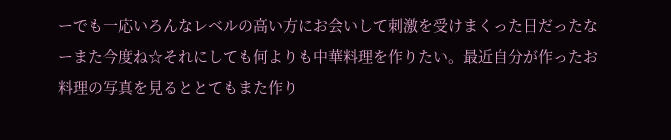ーでも一応いろんなレベルの高い方にお会いして刺激を受けまくった日だったなーまた今度ね☆それにしても何よりも中華料理を作りたい。最近自分が作ったお料理の写真を見るととてもまた作り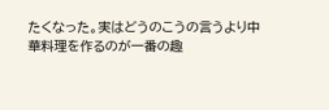たくなった。実はどうのこうの言うより中華料理を作るのが一番の趣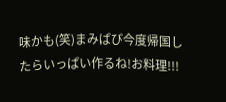味かも(笑)まみぱぴ今度帰国したらいっぱい作るね!お料理!!!